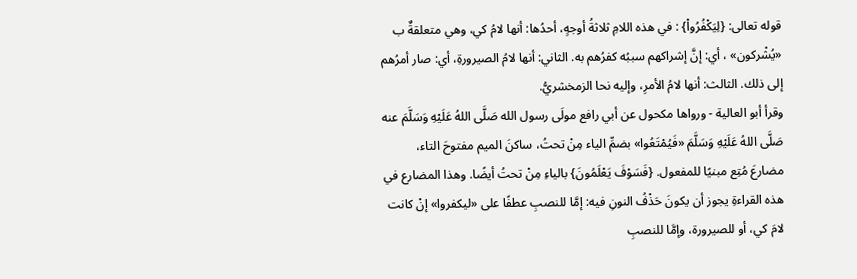قوله تعالى: {لِيَكْفُرُواْ} : في هذه اللامِ ثلاثةُ أوجهٍ، أحدُها: أنها لامُ كي، وهي متعلقةٌ ب «يُشْركون» ، أي: إنَّ إشراكهم سببُه كفرُهم به. الثاني: أنها لامُ الصيرورةِ، أي: صار أمرُهم إلى ذلك. الثالث: أنها لامُ الأمرِ، وإليه نحا الزمخشريُّ.
وقرأ أبو العالية - ورواها مكحول عن أبي رافع مولَى رسول الله صَلَّى اللهُ عَلَيْهِ وَسَلَّمَ عنه صَلَّى اللهُ عَلَيْهِ وَسَلَّمَ «فَيُمْتَعُوا» بضمِّ الياء مِنْ تحتُ، ساكنَ الميم مفتوحَ التاء، مضارعَ مُتِع مبنيًا للمفعول. {فَسَوْفَ يَعْلَمُونَ} بالياءِ مِنْ تحتُ أيضًا. وهذا المضارع في هذه القراءةِ يجوز أن يكونَ حَذْفُ النونِ فيه: إمَّا للنصبِ عطفًا على «ليكفروا» إنْ كانت لامَ كي، أو للصيرورة، وإمَّا للنصبِ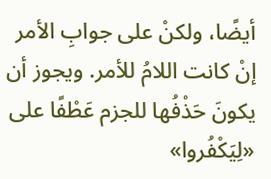أيضًا، ولكنْ على جوابِ الأمر إنْ كانت اللامُ للأمر. ويجوز أن يكونَ حَذْفُها للجزم عَطْفًا على «لِيَكْفُروا»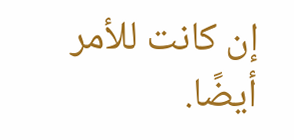إن كانت للأمر أيضًا.